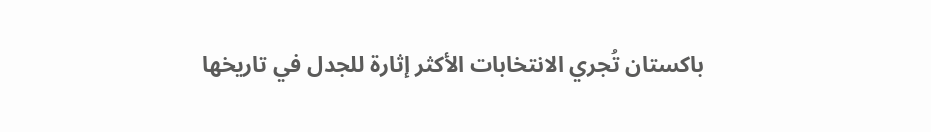باكستان تُجري الانتخابات الأكثر إثارة للجدل في تاريخها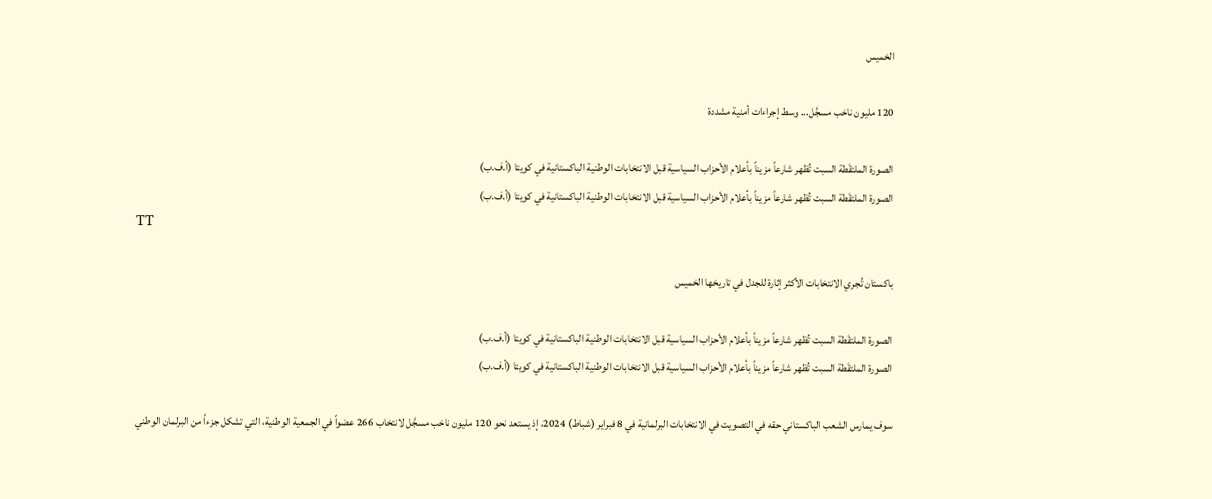الخميس

120 مليون ناخب مسجَّل... وسط إجراءات أمنية مشددة

الصورة الملتقَطة السبت تُظهر شارعاً مزيناً بأعلام الأحزاب السياسية قبل الانتخابات الوطنية الباكستانية في كويتا (أ.ف.ب)
الصورة الملتقَطة السبت تُظهر شارعاً مزيناً بأعلام الأحزاب السياسية قبل الانتخابات الوطنية الباكستانية في كويتا (أ.ف.ب)
TT

باكستان تُجري الانتخابات الأكثر إثارة للجدل في تاريخها الخميس

الصورة الملتقَطة السبت تُظهر شارعاً مزيناً بأعلام الأحزاب السياسية قبل الانتخابات الوطنية الباكستانية في كويتا (أ.ف.ب)
الصورة الملتقَطة السبت تُظهر شارعاً مزيناً بأعلام الأحزاب السياسية قبل الانتخابات الوطنية الباكستانية في كويتا (أ.ف.ب)

سوف يمارس الشعب الباكستاني حقه في التصويت في الانتخابات البرلمانية في 8 فبراير (شباط) 2024، إذ يستعد نحو 120 مليون ناخب مسجَّل لانتخاب 266 عضواً في الجمعية الوطنية، التي تشكل جزءاً من البرلمان الوطني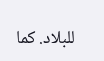للبلاد. كما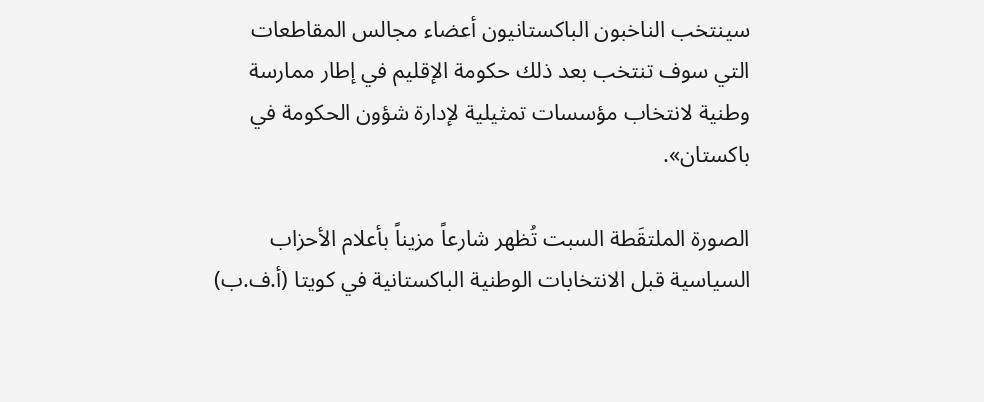سينتخب الناخبون الباكستانيون أعضاء مجالس المقاطعات التي سوف تنتخب بعد ذلك حكومة الإقليم في إطار ممارسة وطنية لانتخاب مؤسسات تمثيلية لإدارة شؤون الحكومة في باكستان».

الصورة الملتقَطة السبت تُظهر شارعاً مزيناً بأعلام الأحزاب السياسية قبل الانتخابات الوطنية الباكستانية في كويتا (أ.ف.ب)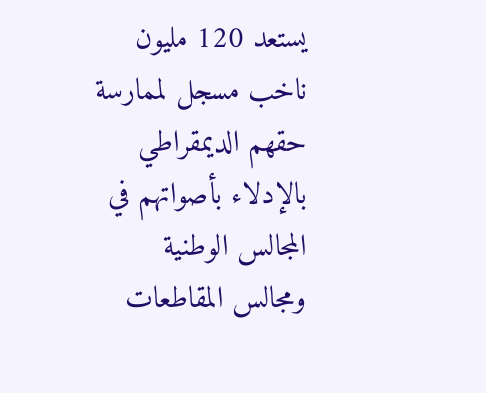يستعد 120 مليون ناخب مسجل لممارسة حقهم الديمقراطي بالإدلاء بأصواتهم في المجالس الوطنية ومجالس المقاطعات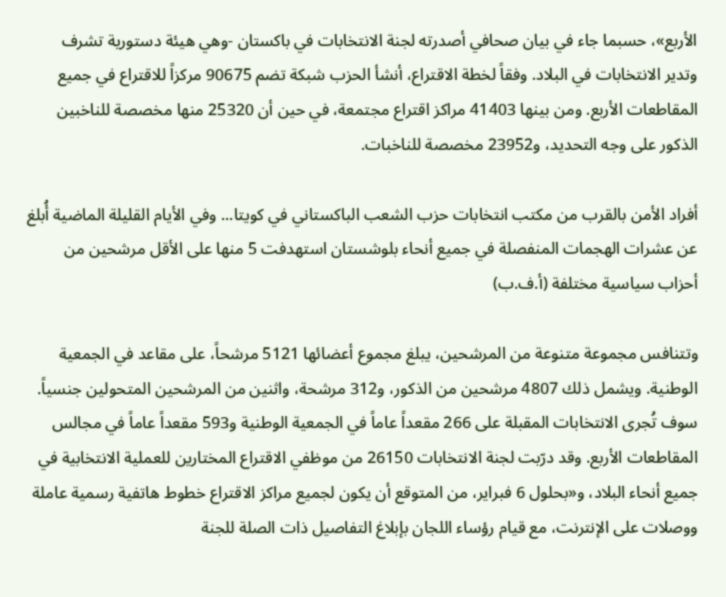الأربع»، حسبما جاء في بيان صحافي أصدرته لجنة الانتخابات في باكستان -وهي هيئة دستورية تشرف وتدير الانتخابات في البلاد. وفقاً لخطة الاقتراع، أنشأ الحزب شبكة تضم 90675 مركزاً للاقتراع في جميع المقاطعات الأربع. ومن بينها 41403 مراكز اقتراع مجتمعة، في حين أن 25320 منها مخصصة للناخبين الذكور على وجه التحديد، و23952 مخصصة للناخبات.

أفراد الأمن بالقرب من مكتب انتخابات حزب الشعب الباكستاني في كويتا... وفي الأيام القليلة الماضية أُبلغ عن عشرات الهجمات المنفصلة في جميع أنحاء بلوشستان استهدفت 5 منها على الأقل مرشحين من أحزاب سياسية مختلفة (أ.ف.ب)

وتتنافس مجموعة متنوعة من المرشحين، يبلغ مجموع أعضائها 5121 مرشحاً، على مقاعد في الجمعية الوطنية. ويشمل ذلك 4807 مرشحين من الذكور، و312 مرشحة، واثنين من المرشحين المتحولين جنسياً. سوف تُجرى الانتخابات المقبلة على 266 مقعداً عاماً في الجمعية الوطنية و593 مقعداً عاماً في مجالس المقاطعات الأربع. وقد درّبت لجنة الانتخابات 26150 من موظفي الاقتراع المختارين للعملية الانتخابية في جميع أنحاء البلاد، و«بحلول 6 فبراير، من المتوقع أن يكون لجميع مراكز الاقتراع خطوط هاتفية رسمية عاملة ووصلات على الإنترنت، مع قيام رؤساء اللجان بإبلاغ التفاصيل ذات الصلة للجنة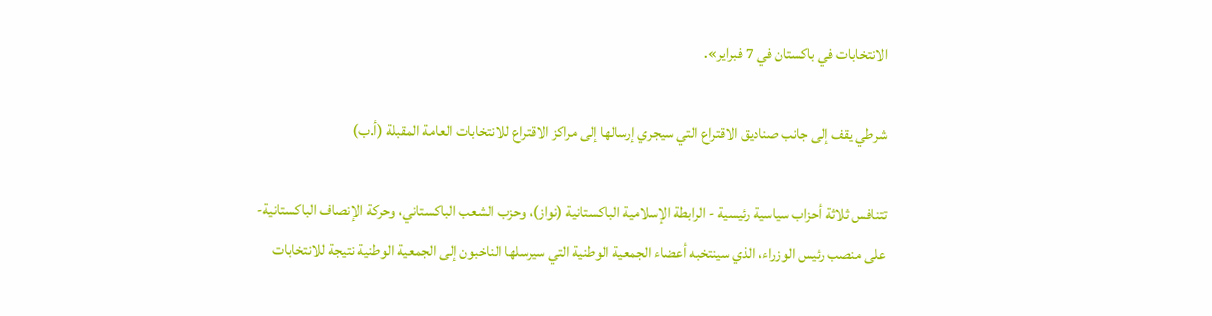الانتخابات في باكستان في 7 فبراير».

شرطي يقف إلى جانب صناديق الاقتراع التي سيجري إرسالها إلى مراكز الاقتراع للانتخابات العامة المقبلة (أ.ب)

تتنافس ثلاثة أحزاب سياسية رئيسية - الرابطة الإسلامية الباكستانية (نواز)، وحزب الشعب الباكستاني، وحركة الإنصاف الباكستانية- على منصب رئيس الوزراء، الذي سينتخبه أعضاء الجمعية الوطنية التي سيرسلها الناخبون إلى الجمعية الوطنية نتيجة للانتخابات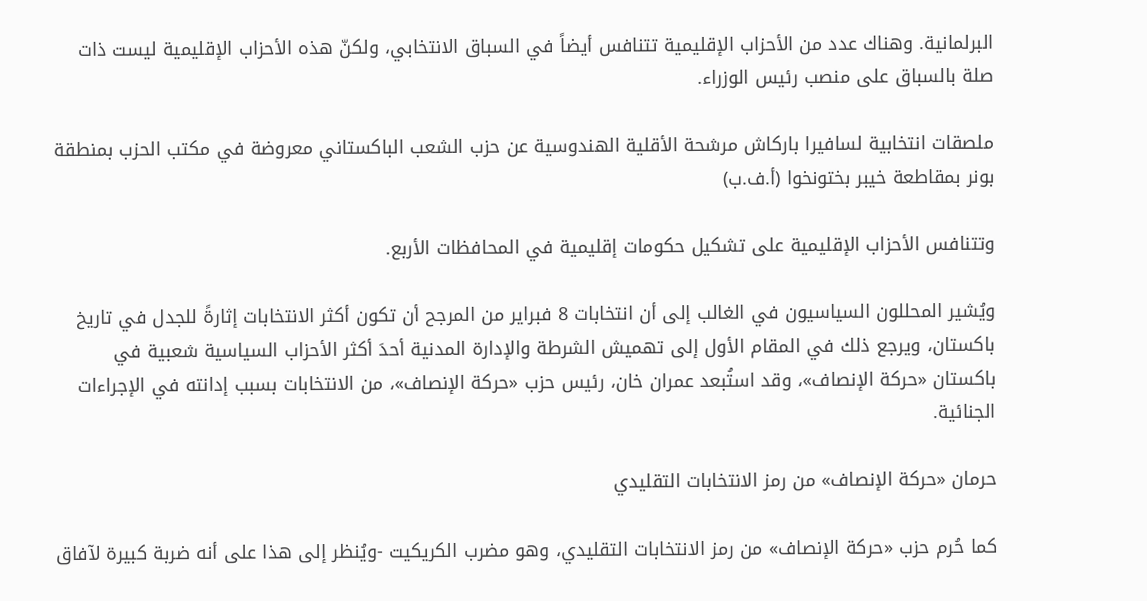البرلمانية. وهناك عدد من الأحزاب الإقليمية تتنافس أيضاً في السباق الانتخابي، ولكنّ هذه الأحزاب الإقليمية ليست ذات صلة بالسباق على منصب رئيس الوزراء.

ملصقات انتخابية لسافيرا باركاش مرشحة الأقلية الهندوسية عن حزب الشعب الباكستاني معروضة في مكتب الحزب بمنطقة بونر بمقاطعة خيبر بختونخوا (أ.ف.ب)

وتتنافس الأحزاب الإقليمية على تشكيل حكومات إقليمية في المحافظات الأربع.

ويُشير المحللون السياسيون في الغالب إلى أن انتخابات 8 فبراير من المرجح أن تكون أكثر الانتخابات إثارةً للجدل في تاريخ باكستان، ويرجع ذلك في المقام الأول إلى تهميش الشرطة والإدارة المدنية أحدَ أكثر الأحزاب السياسية شعبية في باكستان «حركة الإنصاف»، وقد استُبعد عمران خان، رئيس حزب «حركة الإنصاف»، من الانتخابات بسبب إدانته في الإجراءات الجنائية.

حرمان «حركة الإنصاف» من رمز الانتخابات التقليدي

كما حُرم حزب «حركة الإنصاف» من رمز الانتخابات التقليدي، وهو مضرب الكريكيت -ويُنظر إلى هذا على أنه ضربة كبيرة لآفاق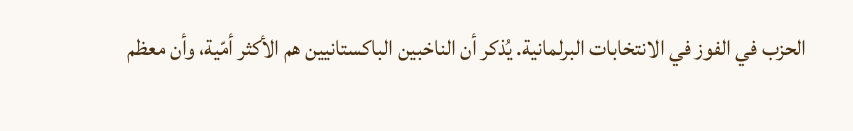الحزب في الفوز في الانتخابات البرلمانية. يُذكر أن الناخبين الباكستانيين هم الأكثر أمّية، وأن معظم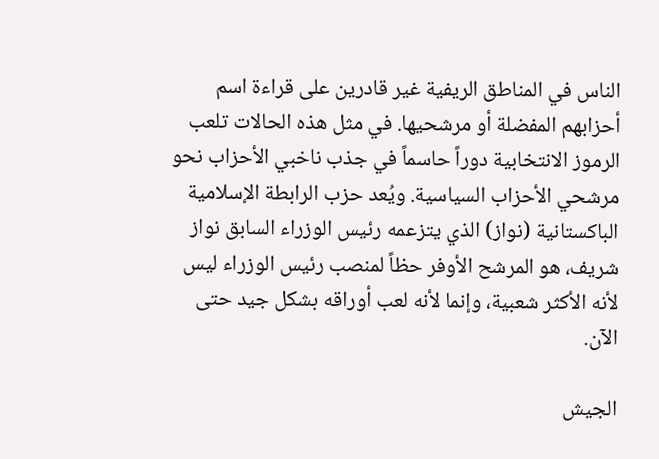الناس في المناطق الريفية غير قادرين على قراءة اسم أحزابهم المفضلة أو مرشحيها. في مثل هذه الحالات تلعب الرموز الانتخابية دوراً حاسماً في جذب ناخبي الأحزاب نحو مرشحي الأحزاب السياسية. ويُعد حزب الرابطة الإسلامية الباكستانية (نواز) الذي يتزعمه رئيس الوزراء السابق نواز شريف، هو المرشح الأوفر حظاً لمنصب رئيس الوزراء ليس لأنه الأكثر شعبية، وإنما لأنه لعب أوراقه بشكل جيد حتى الآن.

الجيش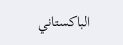الباكستاني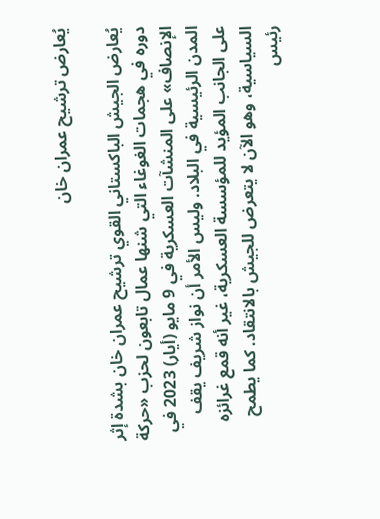يُعارض ترشيح عمران خان

يُعارض الجيش الباكستاني القوي ترشيح عمران خان بشدة إثر دوره في هجمات الغوغاء التي شنها عمال تابعون لحزب «حركة الإنصاف» على المنشآت العسكرية في 9 مايو (أيار) 2023 في المدن الرئيسية في البلاد. وليس الأمر أن نواز شريف يقف على الجانب المؤيد للمؤسسة العسكرية، غير أنه قمع غرائزه السياسية، وهو الآن لا يتعرض للجيش بالانتقاد. كما يطمح رئيس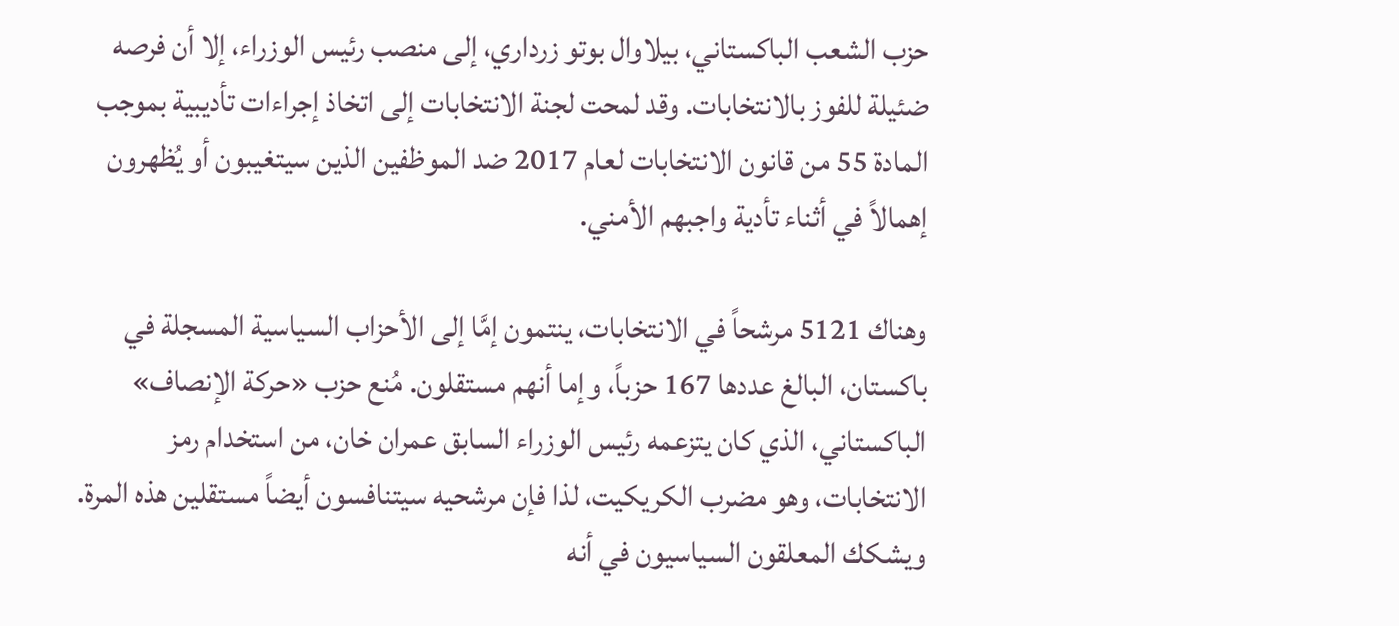حزب الشعب الباكستاني، بيلاوال بوتو زرداري، إلى منصب رئيس الوزراء، إلا أن فرصه ضئيلة للفوز بالانتخابات. وقد لمحت لجنة الانتخابات إلى اتخاذ إجراءات تأديبية بموجب المادة 55 من قانون الانتخابات لعام 2017 ضد الموظفين الذين سيتغيبون أو يُظهرون إهمالاً في أثناء تأدية واجبهم الأمني.

وهناك 5121 مرشحاً في الانتخابات، ينتمون إمَّا إلى الأحزاب السياسية المسجلة في باكستان، البالغ عددها 167 حزباً، وإما أنهم مستقلون. مُنع حزب «حركة الإنصاف» الباكستاني، الذي كان يتزعمه رئيس الوزراء السابق عمران خان، من استخدام رمز الانتخابات، وهو مضرب الكريكيت، لذا فإن مرشحيه سيتنافسون أيضاً مستقلين هذه المرة. ويشكك المعلقون السياسيون في أنه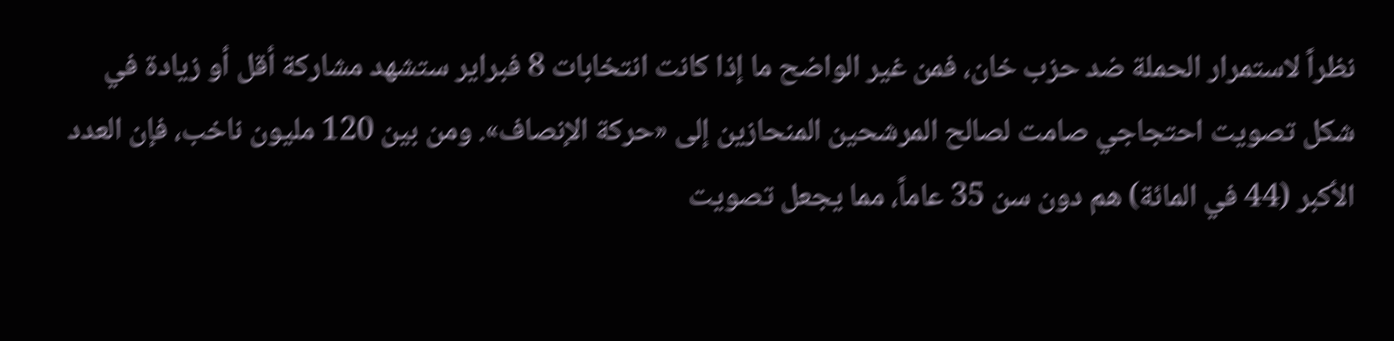نظراً لاستمرار الحملة ضد حزب خان، فمن غير الواضح ما إذا كانت انتخابات 8 فبراير ستشهد مشاركة أقل أو زيادة في شكل تصويت احتجاجي صامت لصالح المرشحين المنحازين إلى «حركة الإنصاف». ومن بين 120 مليون ناخب، فإن العدد الأكبر (44 في المائة) هم دون سن 35 عاماً، مما يجعل تصويت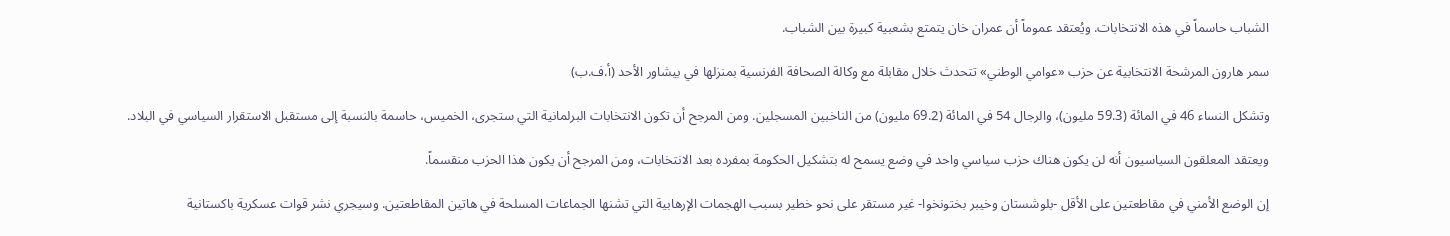الشباب حاسماً في هذه الانتخابات. ويُعتقد عموماً أن عمران خان يتمتع بشعبية كبيرة بين الشباب.

سمر هارون المرشحة الانتخابية عن حزب «عوامي الوطني» تتحدث خلال مقابلة مع وكالة الصحافة الفرنسية بمنزلها في بيشاور الأحد (أ.ف.ب)

وتشكل النساء 46 في المائة (59.3 مليون)، والرجال 54 في المائة (69.2 مليون) من الناخبين المسجلين. ومن المرجح أن تكون الانتخابات البرلمانية التي ستجرى، الخميس، حاسمة بالنسبة إلى مستقبل الاستقرار السياسي في البلاد.

ويعتقد المعلقون السياسيون أنه لن يكون هناك حزب سياسي واحد في وضع يسمح له بتشكيل الحكومة بمفرده بعد الانتخابات، ومن المرجح أن يكون هذا الحزب منقسماً.

إن الوضع الأمني في مقاطعتين على الأقل -بلوشستان وخيبر بختونخوا- غير مستقر على نحو خطير بسبب الهجمات الإرهابية التي تشنها الجماعات المسلحة في هاتين المقاطعتين. وسيجري نشر قوات عسكرية باكستانية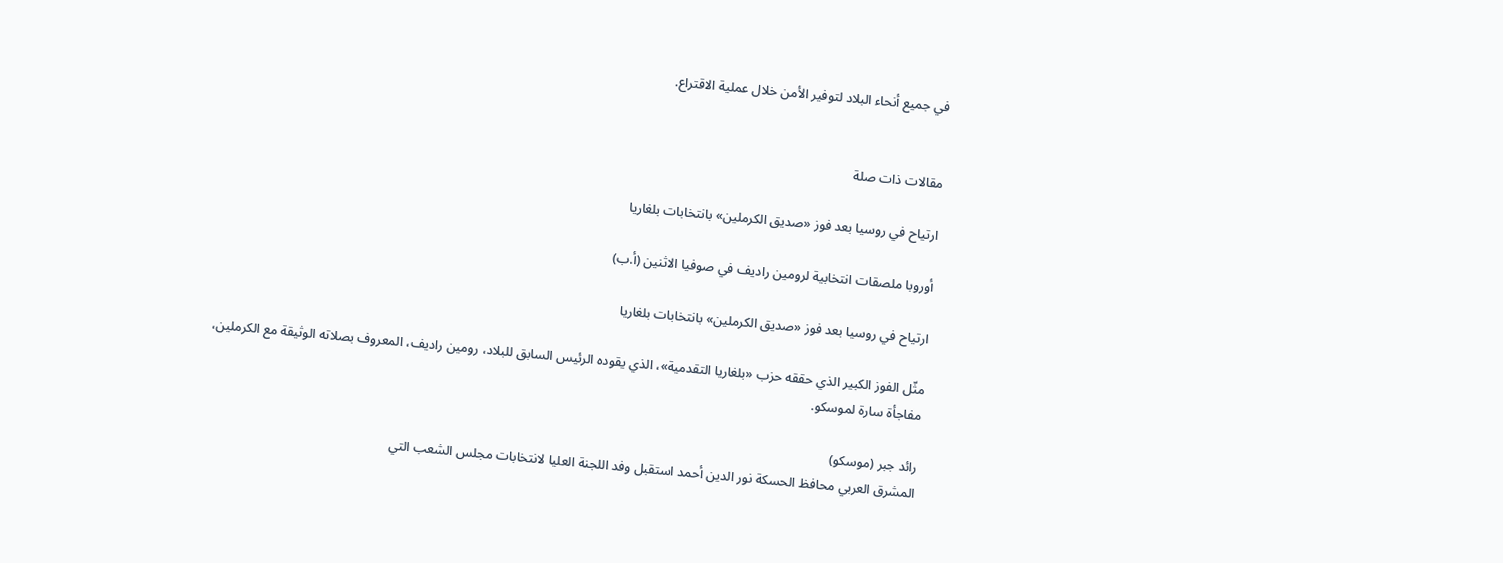في جميع أنحاء البلاد لتوفير الأمن خلال عملية الاقتراع.


مقالات ذات صلة

ارتياح في روسيا بعد فوز «صديق الكرملين» بانتخابات بلغاريا

أوروبا ملصقات انتخابية لرومين راديف في صوفيا الاثنين (أ.ب)

ارتياح في روسيا بعد فوز «صديق الكرملين» بانتخابات بلغاريا

مثّل الفوز الكبير الذي حققه حزب «بلغاريا التقدمية»، الذي يقوده الرئيس السابق للبلاد، رومين راديف، المعروف بصلاته الوثيقة مع الكرملين، مفاجأة سارة لموسكو.

رائد جبر (موسكو)
المشرق العربي محافظ الحسكة نور الدين أحمد استقبل وفد اللجنة العليا لانتخابات مجلس الشعب التي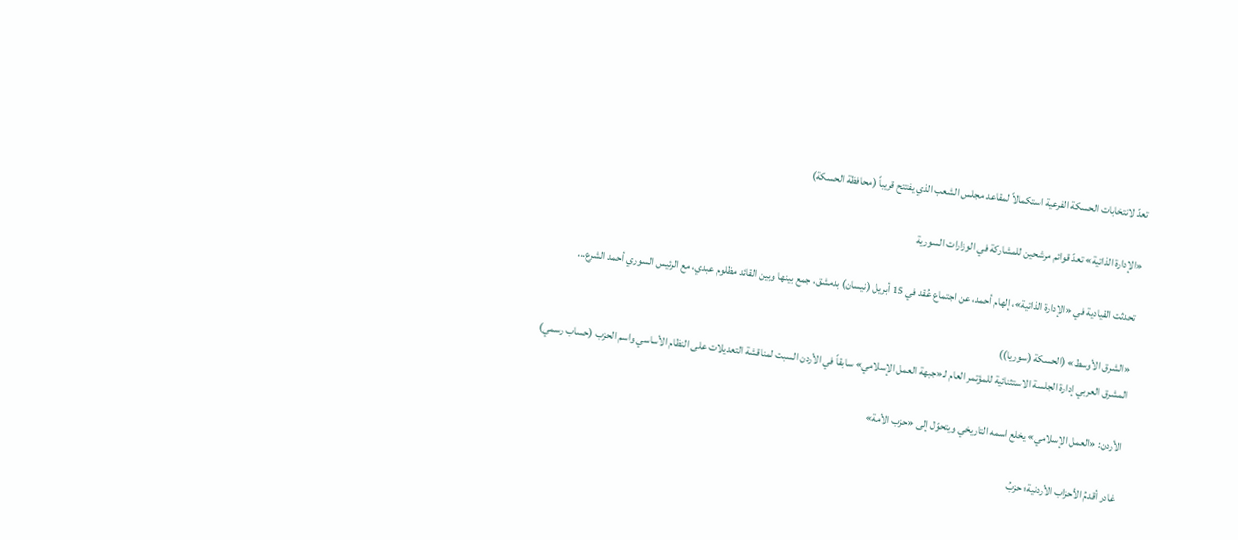تعدّ لانتخابات الحسكة الفرعية استكمالاً لمقاعد مجلس الشعب الذي يفتتح قريباً (محافظة الحسكة)

«الإدارة الذاتية» تعدّ قوائم مرشحين للمشاركة في الوزارات السورية

تحدثت القيادية في «الإدارة الذاتية»، إلهام أحمد، عن اجتماع عُقد في 15 أبريل (نيسان) بدمشق، جمع بينها وبين القائد مظلوم عبدي، مع الرئيس السوري أحمد الشرع...

«الشرق الأوسط» (الحسكة (سوريا))
المشرق العربي إدارة الجلسة الاستثنائية للمؤتمر العام لـ«جبهة العمل الإسلامي» سابقاً في الأردن السبت لمناقشة التعديلات على النظام الأساسي واسم الحزب (حساب رسمي)

الأردن: «العمل الإسلامي» يخلع اسمه التاريخي ويتحوّل إلى «حزب الأمة»

غادر أقدمُ الأحزاب الأردنية؛ حزبُ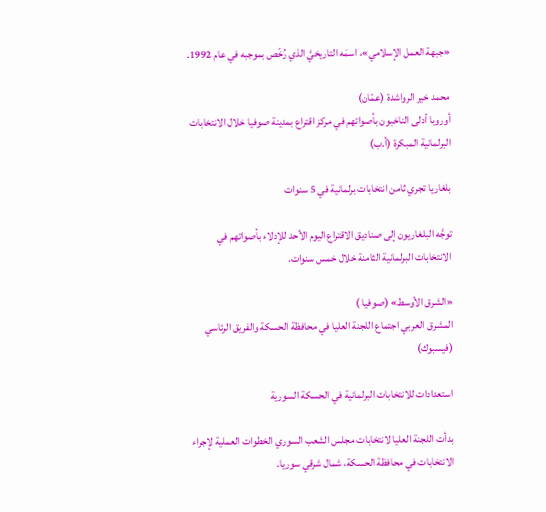«جبهة العمل الإسلامي»، اسمَه التاريخيَّ الذي رُخّص بموجبه في عام 1992.

محمد خير الرواشدة (عمّان)
أوروبا أدلى الناخبون بأصواتهم في مركز اقتراع بمدينة صوفيا خلال الانتخابات البرلمانية المبكرة (أ.ب)

بلغاريا تجري ثامن انتخابات برلمانية في 5 سنوات

توجَّه البلغاريون إلى صناديق الاقتراع اليوم الأحد للإدلاء بأصواتهم في الانتخابات البرلمانية الثامنة خلال خمس سنوات.

«الشرق الأوسط» (صوفيا )
المشرق العربي اجتماع اللجنة العليا في محافظة الحسكة والفريق الرئاسي (فيسبوك)

استعدادات للانتخابات البرلمانية في الحسكة السورية

بدأت اللجنة العليا لانتخابات مجلس الشعب السوري الخطوات العملية لإجراء الانتخابات في محافظة الحسكة، شمال شرقي سوريا.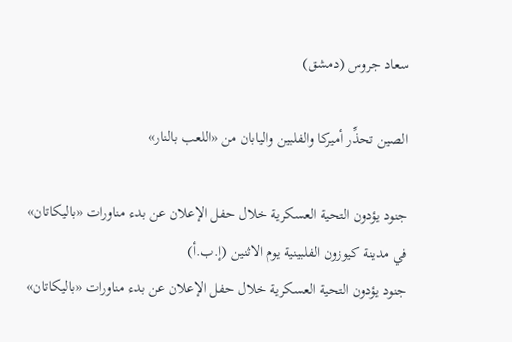سعاد جروس (دمشق)

الصين تحذِّر أميركا والفلبين واليابان من «اللعب بالنار»

جنود يؤدون التحية العسكرية خلال حفل الإعلان عن بدء مناورات «باليكاتان» في مدينة كيوزون الفلبينية يوم الاثنين (إ.ب.أ)
جنود يؤدون التحية العسكرية خلال حفل الإعلان عن بدء مناورات «باليكاتان»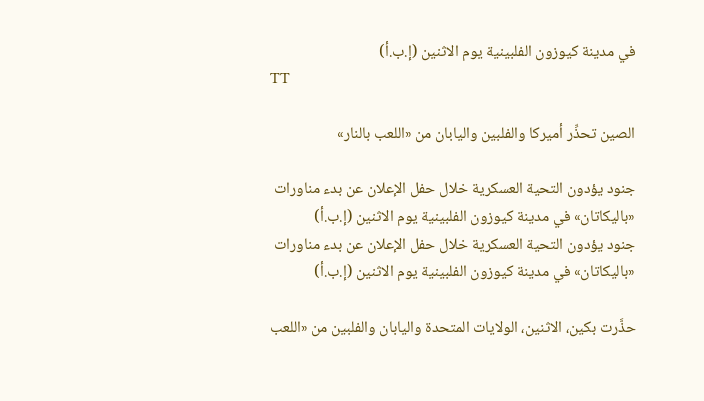في مدينة كيوزون الفلبينية يوم الاثنين (إ.ب.أ)
TT

الصين تحذِّر أميركا والفلبين واليابان من «اللعب بالنار»

جنود يؤدون التحية العسكرية خلال حفل الإعلان عن بدء مناورات «باليكاتان» في مدينة كيوزون الفلبينية يوم الاثنين (إ.ب.أ)
جنود يؤدون التحية العسكرية خلال حفل الإعلان عن بدء مناورات «باليكاتان» في مدينة كيوزون الفلبينية يوم الاثنين (إ.ب.أ)

حذَّرت بكين، الاثنين، الولايات المتحدة واليابان والفلبين من «اللعب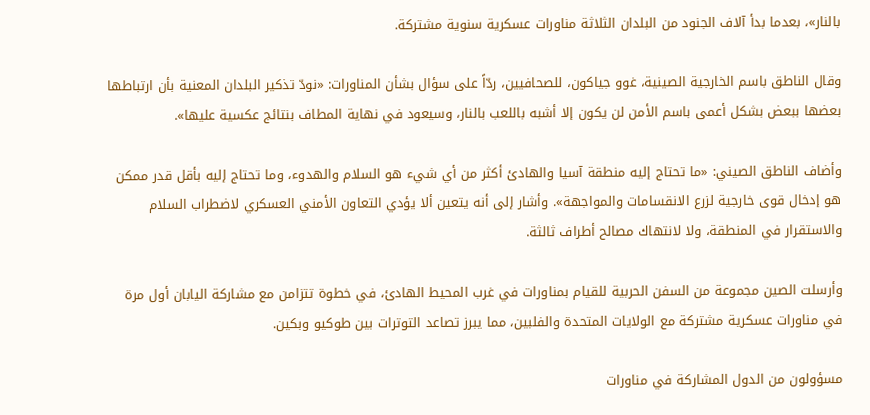بالنار»، بعدما بدأ آلاف الجنود من البلدان الثلاثة مناورات عسكرية سنوية مشتركة.

وقال الناطق باسم الخارجية الصينية، غوو جياكون، للصحافيين، ردّاً على سؤال بشأن المناورات: «نودّ تذكير البلدان المعنية بأن ارتباطها بعضها ببعض بشكل أعمى باسم الأمن لن يكون إلا أشبه باللعب بالنار، وسيعود في نهاية المطاف بنتائج عكسية عليها».

وأضاف الناطق الصيني: «ما تحتاج إليه منطقة آسيا والهادئ أكثر من أي شيء هو السلام والهدوء، وما تحتاج إليه بأقل قدر ممكن هو إدخال قوى خارجية لزرع الانقسامات والمواجهة». وأشار إلى أنه يتعين ألا يؤدي التعاون الأمني العسكري لاضطراب السلام والاستقرار في المنطقة، ولا لانتهاك مصالح أطراف ثالثة.

وأرسلت الصين مجموعة من السفن الحربية للقيام بمناورات في غرب المحيط الهادئ، في خطوة تتزامن مع مشاركة اليابان أول مرة في مناورات عسكرية مشتركة مع الولايات المتحدة والفلبين، مما يبرز تصاعد التوترات بين طوكيو وبكين.

مسؤولون من الدول المشاركة في مناورات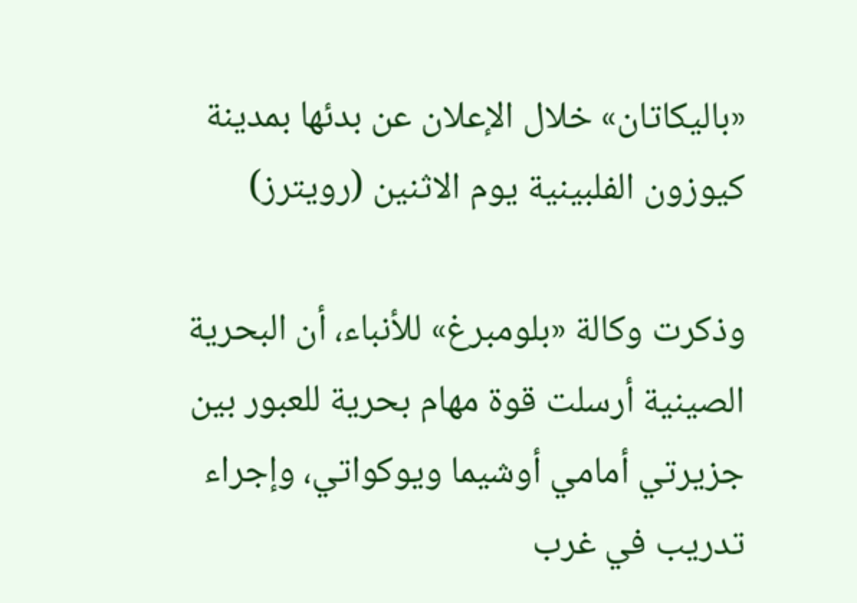«باليكاتان» خلال الإعلان عن بدئها بمدينة كيوزون الفلبينية يوم الاثنين (رويترز)

وذكرت وكالة «بلومبرغ» للأنباء، أن البحرية الصينية أرسلت قوة مهام بحرية للعبور بين جزيرتي أمامي أوشيما ويوكواتي، وإجراء تدريب في غرب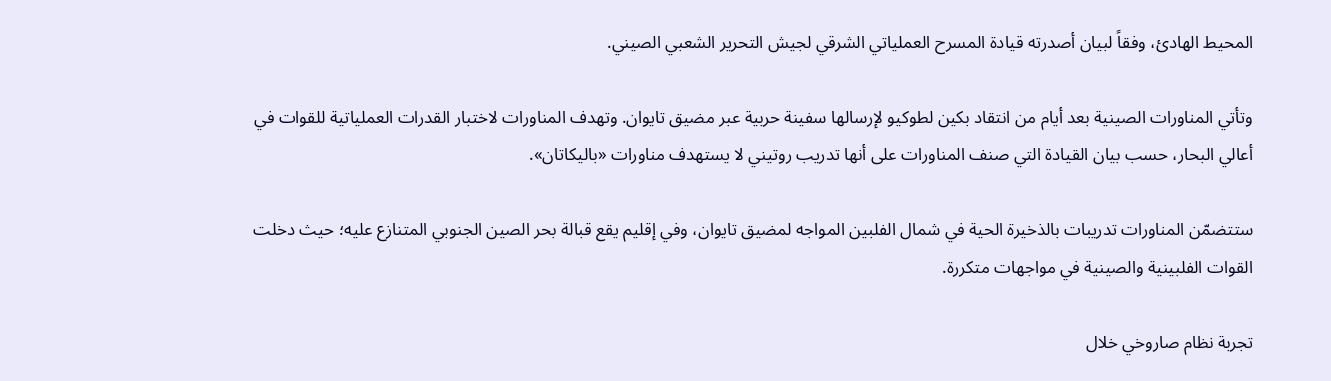المحيط الهادئ، وفقاً لبيان أصدرته قيادة المسرح العملياتي الشرقي لجيش التحرير الشعبي الصيني.

وتأتي المناورات الصينية بعد أيام من انتقاد بكين لطوكيو لإرسالها سفينة حربية عبر مضيق تايوان. وتهدف المناورات لاختبار القدرات العملياتية للقوات في أعالي البحار، حسب بيان القيادة التي صنف المناورات على أنها تدريب روتيني لا يستهدف مناورات «باليكاتان».

ستتضمّن المناورات تدريبات بالذخيرة الحية في شمال الفلبين المواجه لمضيق تايوان، وفي إقليم يقع قبالة بحر الصين الجنوبي المتنازع عليه؛ حيث دخلت القوات الفلبينية والصينية في مواجهات متكررة.

تجربة نظام صاروخي خلال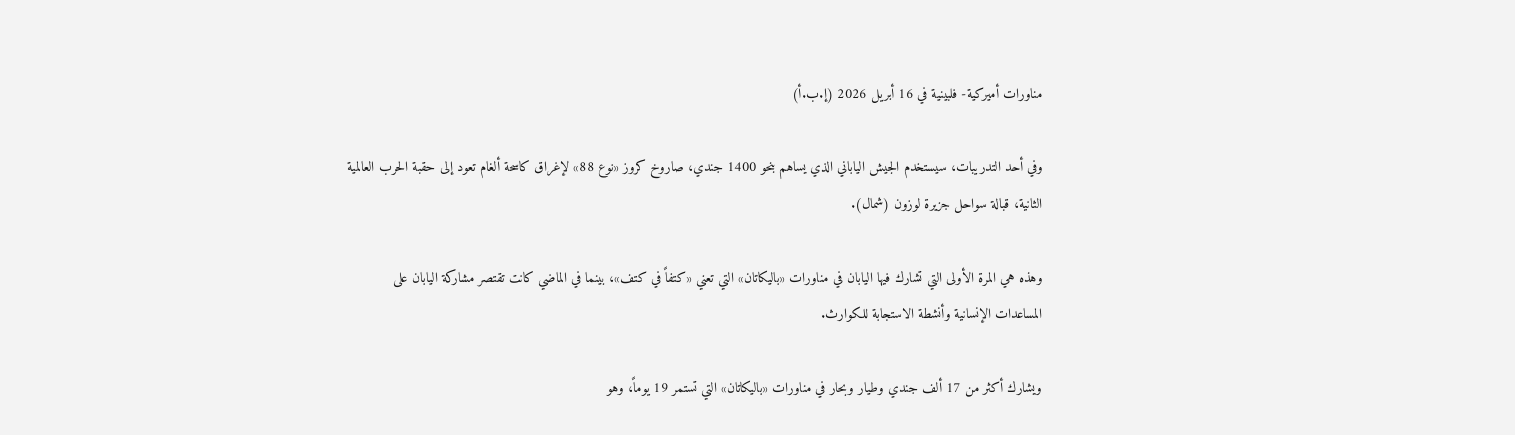مناورات أميركية- فلبينية في 16 أبريل 2026 (إ.ب.أ)

وفي أحد التدريبات، سيستخدم الجيش الياباني الذي يساهم بنحو 1400 جندي، صاروخ كروز «نوع 88» لإغراق كاسحة ألغام تعود إلى حقبة الحرب العالمية الثانية، قبالة سواحل جزيرة لوزون (شمال).

وهذه هي المرة الأولى التي تشارك فيها اليابان في مناورات «باليكاتان» التي تعني «كتفاً في كتف»، بينما في الماضي كانت تقتصر مشاركة اليابان على المساعدات الإنسانية وأنشطة الاستجابة للكوارث.

ويشارك أكثر من 17 ألف جندي وطيار وبحار في مناورات «باليكاتان» التي تستمر 19 يوماً، وهو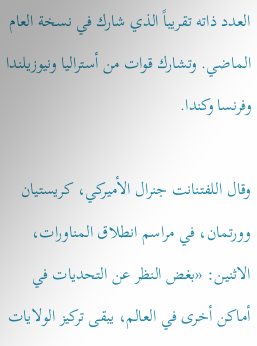العدد ذاته تقريباً الذي شارك في نسخة العام الماضي. وتشارك قوات من أستراليا ونيوزيلندا وفرنسا وكندا.

وقال اللفتنانت جنرال الأميركي، كريستيان وورتمان، في مراسم انطلاق المناورات، الاثنين: «بغض النظر عن التحديات في أماكن أخرى في العالم، يبقى تركيز الولايات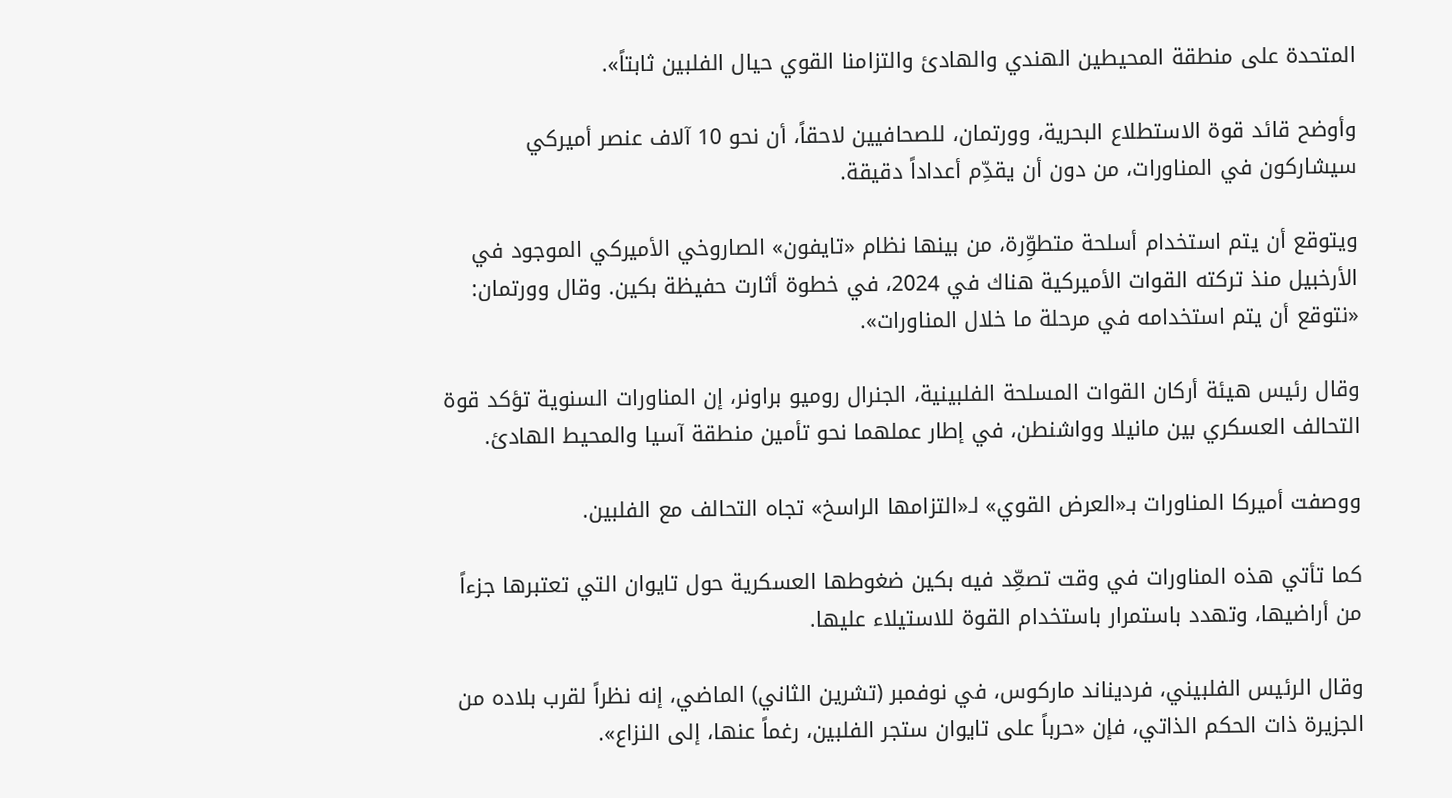المتحدة على منطقة المحيطين الهندي والهادئ والتزامنا القوي حيال الفلبين ثابتاً».

وأوضح قائد قوة الاستطلاع البحرية، وورتمان، للصحافيين لاحقاً، أن نحو 10 آلاف عنصر أميركي سيشاركون في المناورات، من دون أن يقدِّم أعداداً دقيقة.

ويتوقع أن يتم استخدام أسلحة متطوِّرة، من بينها نظام «تايفون» الصاروخي الأميركي الموجود في الأرخبيل منذ تركته القوات الأميركية هناك في 2024، في خطوة أثارت حفيظة بكين. وقال وورتمان: «نتوقع أن يتم استخدامه في مرحلة ما خلال المناورات».

وقال رئيس هيئة أركان القوات المسلحة الفلبينية، الجنرال روميو براونر، إن المناورات السنوية تؤكد قوة التحالف العسكري بين مانيلا وواشنطن، في إطار عملهما نحو تأمين منطقة آسيا والمحيط الهادئ.

ووصفت أميركا المناورات بـ«العرض القوي» لـ«التزامها الراسخ» تجاه التحالف مع الفلبين.

كما تأتي هذه المناورات في وقت تصعِّد فيه بكين ضغوطها العسكرية حول تايوان التي تعتبرها جزءاً من أراضيها، وتهدد باستمرار باستخدام القوة للاستيلاء عليها.

وقال الرئيس الفلبيني، فرديناند ماركوس، في نوفمبر (تشرين الثاني) الماضي، إنه نظراً لقرب بلاده من الجزيرة ذات الحكم الذاتي، فإن «حرباً على تايوان ستجر الفلبين، رغماً عنها، إلى النزاع».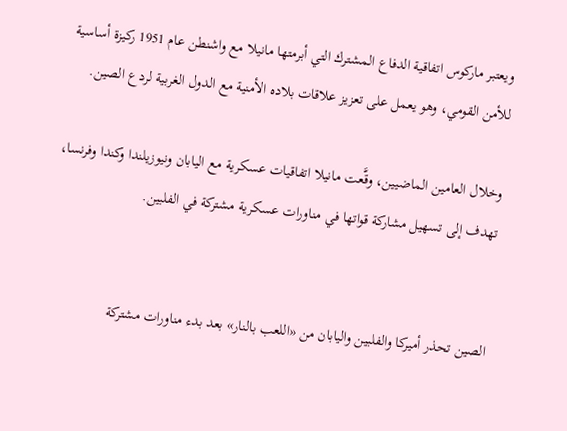ويعتبر ماركوس اتفاقية الدفاع المشترك التي أبرمتها مانيلا مع واشنطن عام 1951 ركيزة أساسية للأمن القومي، وهو يعمل على تعزيز علاقات بلاده الأمنية مع الدول الغربية لردع الصين.

وخلال العامين الماضيين، وقَّعت مانيلا اتفاقيات عسكرية مع اليابان ونيوزيلندا وكندا وفرنسا، تهدف إلى تسهيل مشاركة قواتها في مناورات عسكرية مشتركة في الفلبين.


الصين تحذر أميركا والفلبين واليابان من «اللعب بالنار» بعد بدء مناورات مشتركة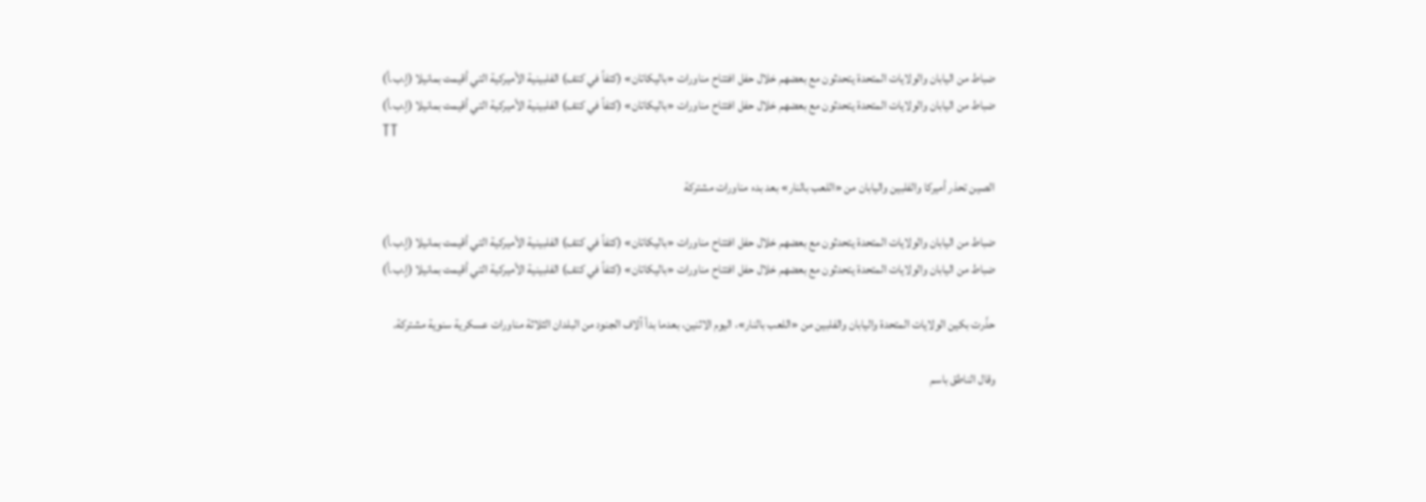ضباط من اليابان والولايات المتحدة يتحدثون مع بعضهم خلال حفل افتتاح مناورات «باليكاتان» (كتفاً في كتف) الفلبينية الأميركية التي أقيمت بمانيلا (إ.ب.أ)
ضباط من اليابان والولايات المتحدة يتحدثون مع بعضهم خلال حفل افتتاح مناورات «باليكاتان» (كتفاً في كتف) الفلبينية الأميركية التي أقيمت بمانيلا (إ.ب.أ)
TT

الصين تحذر أميركا والفلبين واليابان من «اللعب بالنار» بعد بدء مناورات مشتركة

ضباط من اليابان والولايات المتحدة يتحدثون مع بعضهم خلال حفل افتتاح مناورات «باليكاتان» (كتفاً في كتف) الفلبينية الأميركية التي أقيمت بمانيلا (إ.ب.أ)
ضباط من اليابان والولايات المتحدة يتحدثون مع بعضهم خلال حفل افتتاح مناورات «باليكاتان» (كتفاً في كتف) الفلبينية الأميركية التي أقيمت بمانيلا (إ.ب.أ)

حذّرت بكين الولايات المتحدة واليابان والفلبين من «اللعب بالنار»، اليوم الاثنين، بعدما بدأ آلاف الجنود من البلدان الثلاثة مناورات عسكرية سنوية مشتركة.

وقال الناطق باسم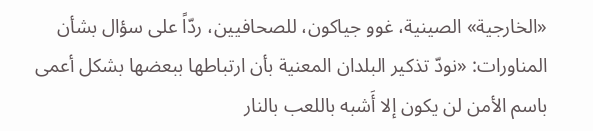«الخارجية» الصينية، غوو جياكون، للصحافيين، ردّاً على سؤال بشأن المناورات: «نودّ تذكير البلدان المعنية بأن ارتباطها ببعضها بشكل أعمى باسم الأمن لن يكون إلا أَشبه باللعب بالنار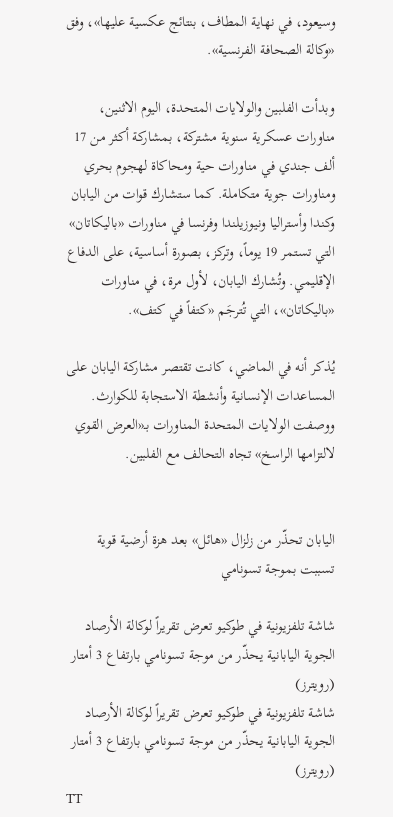وسيعود، في نهاية المطاف، بنتائج عكسية عليها»، وفق «وكالة الصحافة الفرنسية».

وبدأت الفلبين والولايات المتحدة، اليوم الاثنين، مناورات عسكرية سنوية مشتركة، بمشاركة أكثر من 17 ألف جندي في مناورات حية ومحاكاة لهجوم بحري ومناورات جوية متكاملة. كما ستشارك قوات من اليابان وكندا وأستراليا ونيوزيلندا وفرنسا في مناورات «باليكاتان» التي تستمر 19 يوماً، وتركز، بصورة أساسية، على الدفاع الإقليمي. وتُشارك اليابان، لأول مرة، في مناورات «باليكاتان»، التي تُترجَم «كتفاً في كتف».

يُذكر أنه في الماضي، كانت تقتصر مشاركة اليابان على المساعدات الإنسانية وأنشطة الاستجابة للكوارث. ووصفت الولايات المتحدة المناورات بـ«العرض القوي لالتزامها الراسخ» تجاه التحالف مع الفلبين.


اليابان تحذّر من زلزال «هائل» بعد هزة أرضية قوية تسببت بموجة تسونامي

شاشة تلفزيونية في طوكيو تعرض تقريراً لوكالة الأرصاد الجوية اليابانية يحذّر من موجة تسونامي بارتفاع 3 أمتار (رويترز)
شاشة تلفزيونية في طوكيو تعرض تقريراً لوكالة الأرصاد الجوية اليابانية يحذّر من موجة تسونامي بارتفاع 3 أمتار (رويترز)
TT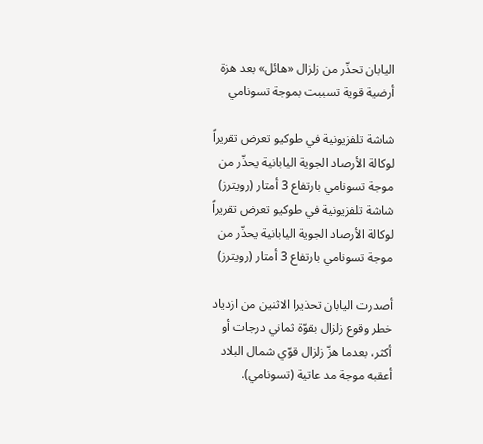اليابان تحذّر من زلزال «هائل» بعد هزة أرضية قوية تسببت بموجة تسونامي

شاشة تلفزيونية في طوكيو تعرض تقريراً لوكالة الأرصاد الجوية اليابانية يحذّر من موجة تسونامي بارتفاع 3 أمتار (رويترز)
شاشة تلفزيونية في طوكيو تعرض تقريراً لوكالة الأرصاد الجوية اليابانية يحذّر من موجة تسونامي بارتفاع 3 أمتار (رويترز)

أصدرت اليابان تحذيرا الاثنين من ازدياد خطر وقوع زلزال بقوّة ثماني درجات أو أكثر، بعدما هزّ زلزال قوّي شمال البلاد أعقبه موجة مد عاتية (تسونامي).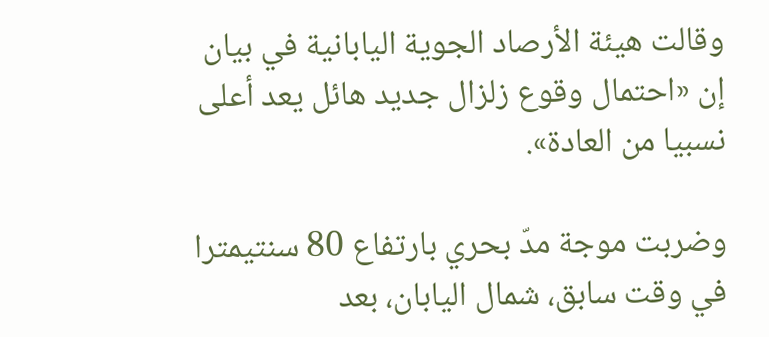وقالت هيئة الأرصاد الجوية اليابانية في بيان إن «احتمال وقوع زلزال جديد هائل يعد أعلى نسبيا من العادة».

وضربت موجة مدّ بحري بارتفاع 80 سنتيمترا في وقت سابق، شمال اليابان، بعد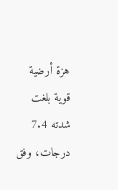هزة أرضية قوية بلغت شدته 7.4 درجات، وفق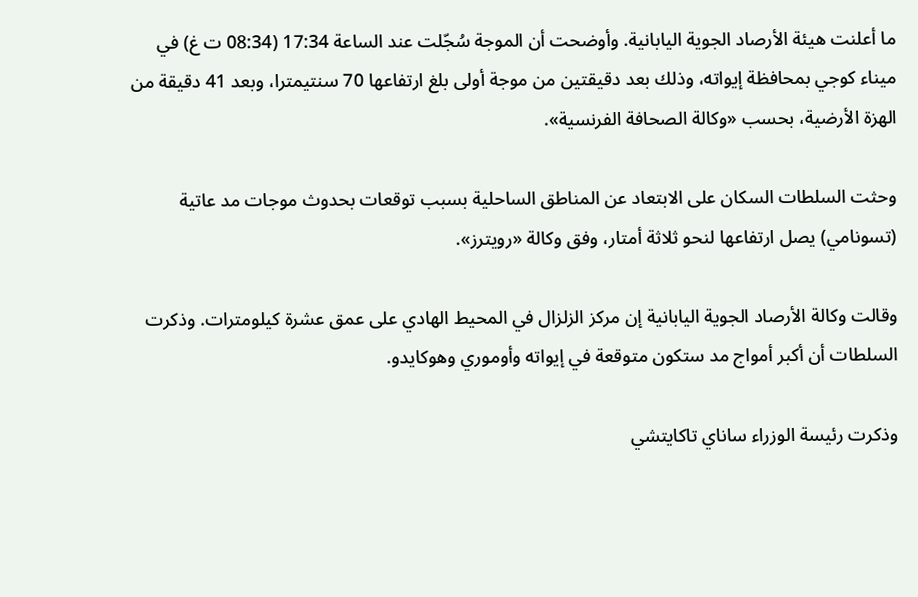ما أعلنت هيئة الأرصاد الجوية اليابانية. وأوضحت أن الموجة سُجّلت عند الساعة 17:34 (08:34 ت غ) في ميناء كوجي بمحافظة إيواته، وذلك بعد دقيقتين من موجة أولى بلغ ارتفاعها 70 سنتيمترا، وبعد 41 دقيقة من الهزة الأرضية، بحسب «وكالة الصحافة الفرنسية».

وحثت السلطات السكان على الابتعاد عن المناطق الساحلية بسبب توقعات بحدوث موجات مد عاتية (تسونامي) يصل ارتفاعها لنحو ثلاثة أمتار، وفق وكالة «رويترز».

وقالت وكالة الأرصاد الجوية اليابانية إن مركز الزلزال في المحيط الهادي على عمق عشرة ‌كيلومترات. وذكرت السلطات ‌أن أكبر أمواج مد ستكون ‌متوقعة في إيواته وأوموري وهوكايدو.

وذكرت رئيسة الوزراء ساناي تاكايتشي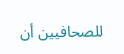للصحافيين أن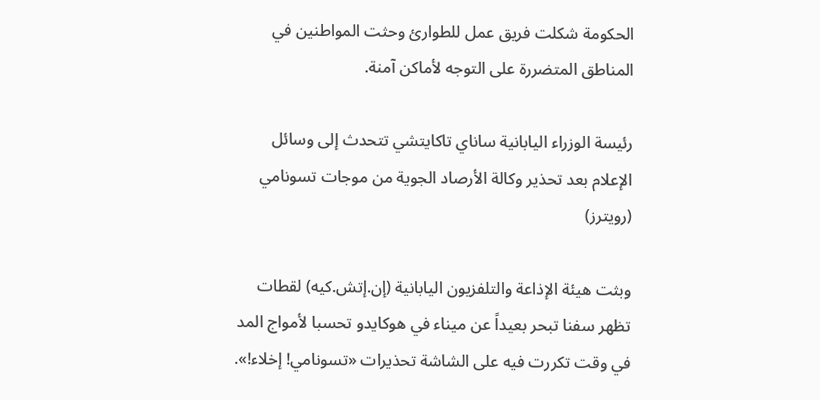الحكومة شكلت فريق عمل للطوارئ وحثت المواطنين في المناطق المتضررة على التوجه لأماكن آمنة.

رئيسة الوزراء اليابانية ساناي تاكايتشي تتحدث إلى وسائل الإعلام بعد تحذير وكالة الأرصاد الجوية من موجات تسونامي (رويترز)

وبثت هيئة الإذاعة والتلفزيون اليابانية (إن.إتش.كيه) لقطات تظهر سفنا تبحر بعيداً عن ميناء في هوكايدو ‌تحسبا لأمواج ‌المد في وقت تكررت فيه على الشاشة ‌تحذيرات «تسونامي! إخلاء!».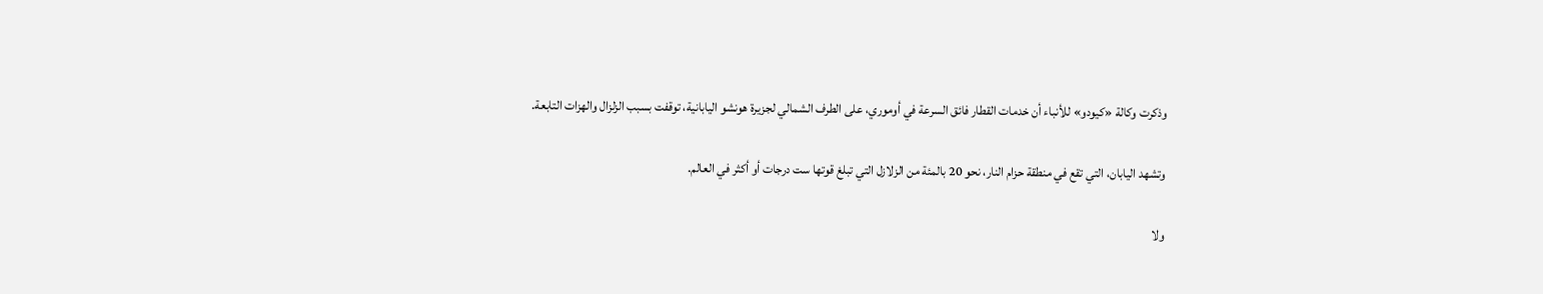وذكرت وكالة «كيودو» للأنباء أن ‌خدمات القطار فائق السرعة في أوموري، على الطرف الشمالي لجزيرة هونشو اليابانية، توقفت بسبب الزلزال والهزات التابعة.

وتشهد اليابان، التي تقع ‌في منطقة حزام النار، نحو 20 بالمئة من الزلازل التي تبلغ قوتها ست درجات أو أكثر في العالم.

ولا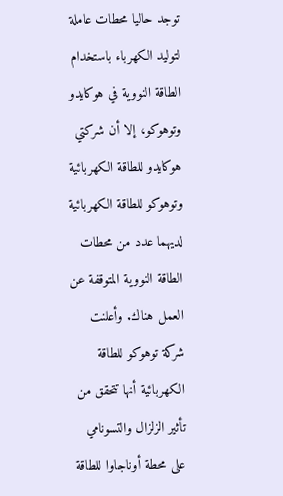توجد حاليا محطات عاملة لتوليد الكهرباء باستخدام الطاقة النووية في هوكايدو وتوهوكو، إلا أن شركتي هوكايدو للطاقة الكهربائية وتوهوكو للطاقة الكهربائية لديهما عدد من محطات الطاقة النووية المتوقفة عن العمل هناك. وأعلنت شركة توهوكو للطاقة الكهربائية أنها تتحقق من تأثير الزلزال والتسونامي على محطة أوناجاوا للطاقة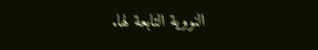النووية التابعة لها.